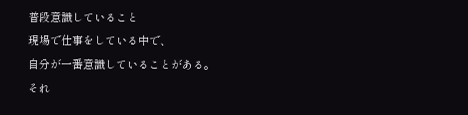普段意識していること
現場で仕事をしている中で、
自分が一番意識していることがある。
それ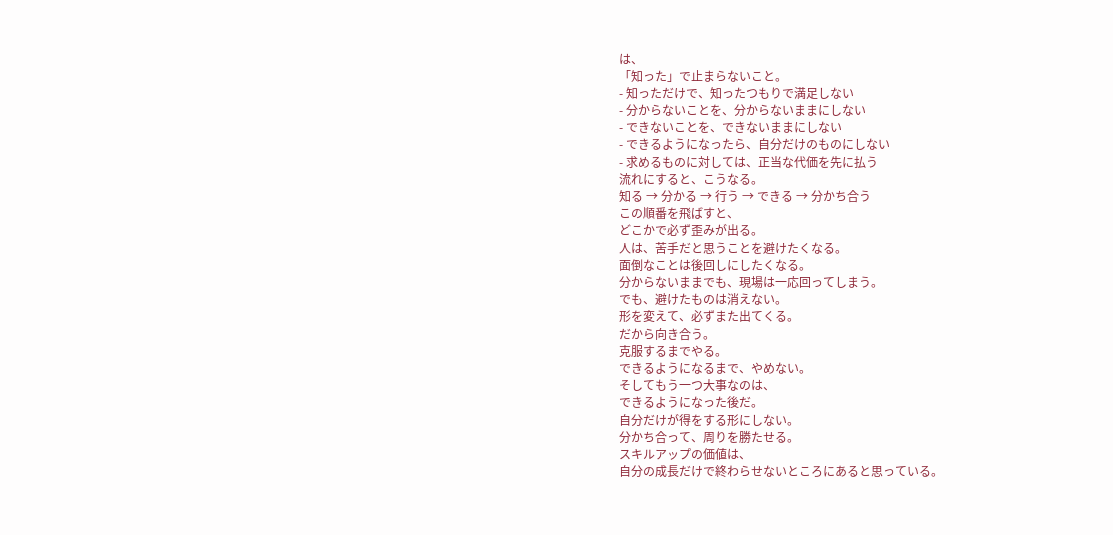は、
「知った」で止まらないこと。
- 知っただけで、知ったつもりで満足しない
- 分からないことを、分からないままにしない
- できないことを、できないままにしない
- できるようになったら、自分だけのものにしない
- 求めるものに対しては、正当な代価を先に払う
流れにすると、こうなる。
知る → 分かる → 行う → できる → 分かち合う
この順番を飛ばすと、
どこかで必ず歪みが出る。
人は、苦手だと思うことを避けたくなる。
面倒なことは後回しにしたくなる。
分からないままでも、現場は一応回ってしまう。
でも、避けたものは消えない。
形を変えて、必ずまた出てくる。
だから向き合う。
克服するまでやる。
できるようになるまで、やめない。
そしてもう一つ大事なのは、
できるようになった後だ。
自分だけが得をする形にしない。
分かち合って、周りを勝たせる。
スキルアップの価値は、
自分の成長だけで終わらせないところにあると思っている。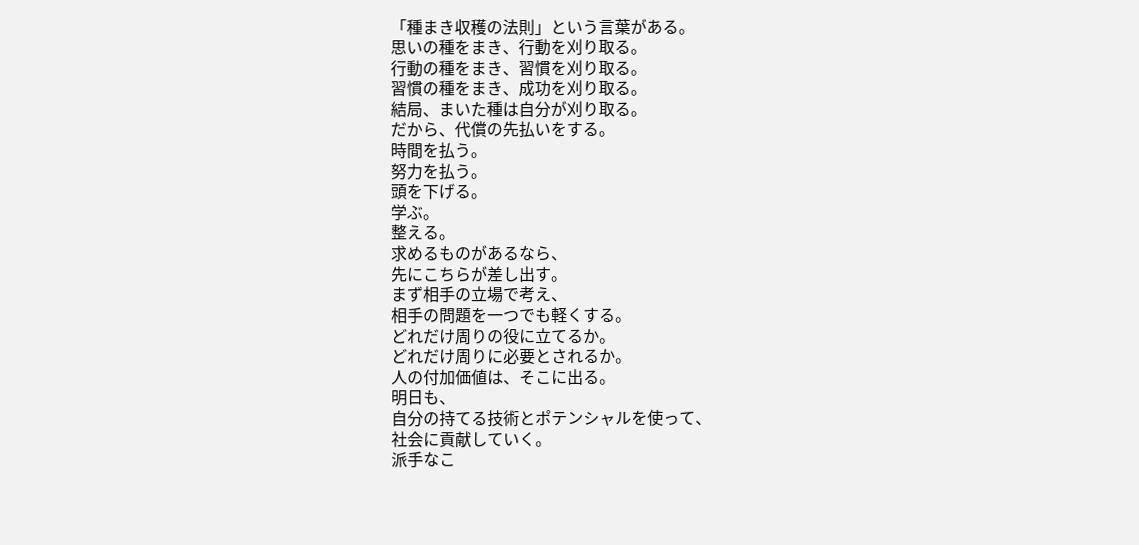「種まき収穫の法則」という言葉がある。
思いの種をまき、行動を刈り取る。
行動の種をまき、習慣を刈り取る。
習慣の種をまき、成功を刈り取る。
結局、まいた種は自分が刈り取る。
だから、代償の先払いをする。
時間を払う。
努力を払う。
頭を下げる。
学ぶ。
整える。
求めるものがあるなら、
先にこちらが差し出す。
まず相手の立場で考え、
相手の問題を一つでも軽くする。
どれだけ周りの役に立てるか。
どれだけ周りに必要とされるか。
人の付加価値は、そこに出る。
明日も、
自分の持てる技術とポテンシャルを使って、
社会に貢献していく。
派手なこ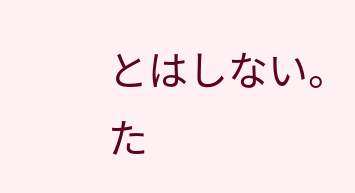とはしない。
た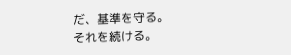だ、基準を守る。
それを続ける。